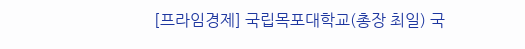[프라임경제] 국립목포대학교(총장 최일) 국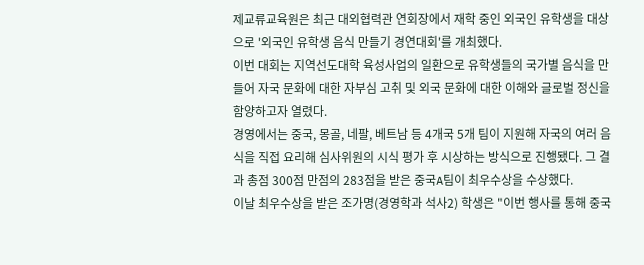제교류교육원은 최근 대외협력관 연회장에서 재학 중인 외국인 유학생을 대상으로 '외국인 유학생 음식 만들기 경연대회'를 개최했다.
이번 대회는 지역선도대학 육성사업의 일환으로 유학생들의 국가별 음식을 만들어 자국 문화에 대한 자부심 고취 및 외국 문화에 대한 이해와 글로벌 정신을 함양하고자 열렸다.
경영에서는 중국, 몽골, 네팔, 베트남 등 4개국 5개 팀이 지원해 자국의 여러 음식을 직접 요리해 심사위원의 시식 평가 후 시상하는 방식으로 진행됐다. 그 결과 총점 300점 만점의 283점을 받은 중국A팀이 최우수상을 수상했다.
이날 최우수상을 받은 조가명(경영학과 석사2) 학생은 "이번 행사를 통해 중국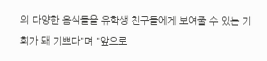의 다양한 음식들을 유학생 친구들에게 보여줄 수 있는 기회가 돼 기쁘다"며 "앞으로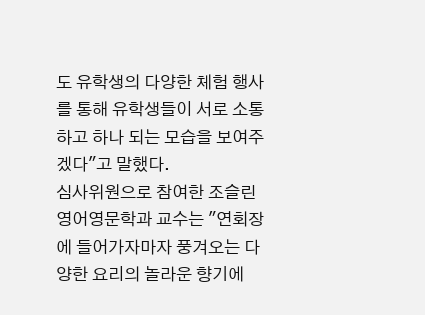도 유학생의 다양한 체험 행사를 통해 유학생들이 서로 소통하고 하나 되는 모습을 보여주겠다"고 말했다.
심사위원으로 참여한 조슬린 영어영문학과 교수는 "연회장에 들어가자마자 풍겨오는 다양한 요리의 놀라운 향기에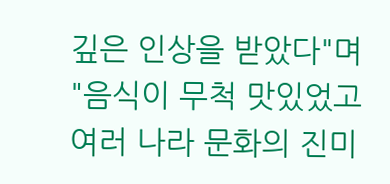깊은 인상을 받았다"며 "음식이 무척 맛있었고 여러 나라 문화의 진미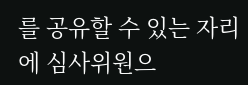를 공유할 수 있는 자리에 심사위원으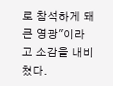로 참석하게 돼 큰 영광"이라고 소감을 내비쳤다.